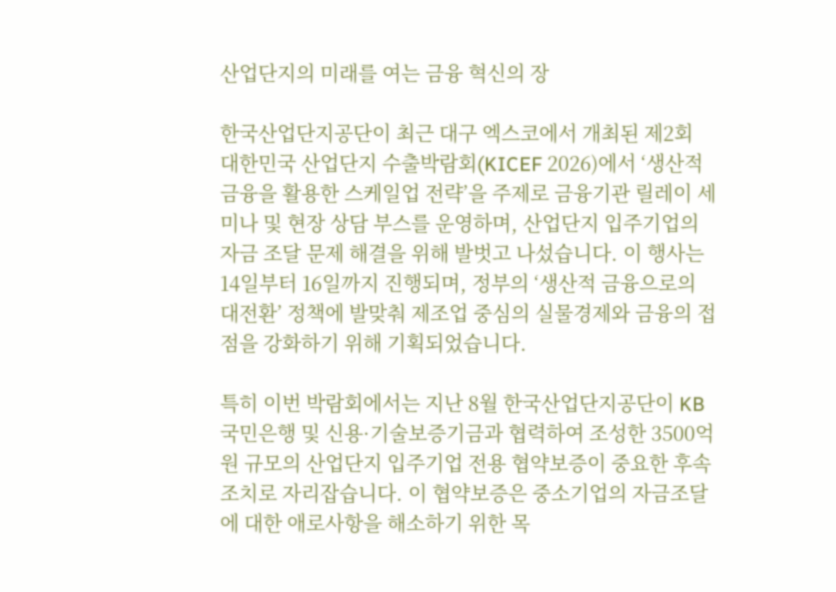산업단지의 미래를 여는 금융 혁신의 장

한국산업단지공단이 최근 대구 엑스코에서 개최된 제2회 대한민국 산업단지 수출박람회(KICEF 2026)에서 ‘생산적 금융을 활용한 스케일업 전략’을 주제로 금융기관 릴레이 세미나 및 현장 상담 부스를 운영하며, 산업단지 입주기업의 자금 조달 문제 해결을 위해 발벗고 나섰습니다. 이 행사는 14일부터 16일까지 진행되며, 정부의 ‘생산적 금융으로의 대전환’ 정책에 발맞춰 제조업 중심의 실물경제와 금융의 접점을 강화하기 위해 기획되었습니다.

특히 이번 박람회에서는 지난 8월 한국산업단지공단이 KB국민은행 및 신용·기술보증기금과 협력하여 조성한 3500억 원 규모의 산업단지 입주기업 전용 협약보증이 중요한 후속 조치로 자리잡습니다. 이 협약보증은 중소기업의 자금조달에 대한 애로사항을 해소하기 위한 목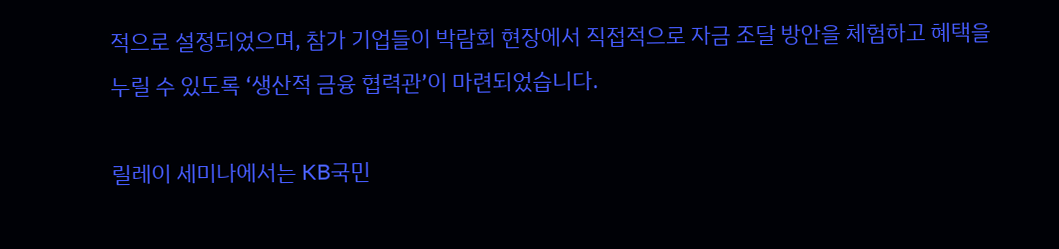적으로 설정되었으며, 참가 기업들이 박람회 현장에서 직접적으로 자금 조달 방안을 체험하고 혜택을 누릴 수 있도록 ‘생산적 금융 협력관’이 마련되었습니다.

릴레이 세미나에서는 KB국민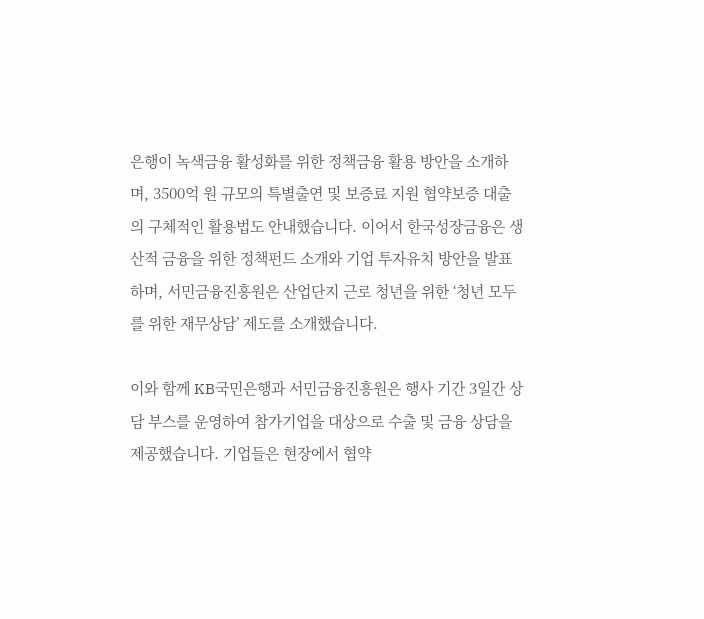은행이 녹색금융 활성화를 위한 정책금융 활용 방안을 소개하며, 3500억 원 규모의 특별출연 및 보증료 지원 협약보증 대출의 구체적인 활용법도 안내했습니다. 이어서 한국성장금융은 생산적 금융을 위한 정책펀드 소개와 기업 투자유치 방안을 발표하며, 서민금융진흥원은 산업단지 근로 청년을 위한 ‘청년 모두를 위한 재무상담’ 제도를 소개했습니다.

이와 함께 KB국민은행과 서민금융진흥원은 행사 기간 3일간 상담 부스를 운영하여 참가기업을 대상으로 수출 및 금융 상담을 제공했습니다. 기업들은 현장에서 협약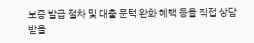보증 발급 절차 및 대출 문턱 완화 혜택 등을 직접 상담 받을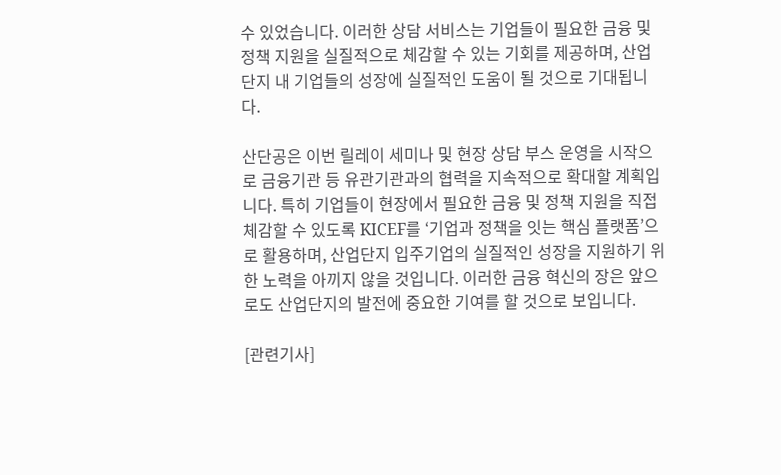수 있었습니다. 이러한 상담 서비스는 기업들이 필요한 금융 및 정책 지원을 실질적으로 체감할 수 있는 기회를 제공하며, 산업단지 내 기업들의 성장에 실질적인 도움이 될 것으로 기대됩니다.

산단공은 이번 릴레이 세미나 및 현장 상담 부스 운영을 시작으로 금융기관 등 유관기관과의 협력을 지속적으로 확대할 계획입니다. 특히 기업들이 현장에서 필요한 금융 및 정책 지원을 직접 체감할 수 있도록 KICEF를 ‘기업과 정책을 잇는 핵심 플랫폼’으로 활용하며, 산업단지 입주기업의 실질적인 성장을 지원하기 위한 노력을 아끼지 않을 것입니다. 이러한 금융 혁신의 장은 앞으로도 산업단지의 발전에 중요한 기여를 할 것으로 보입니다.

[관련기사]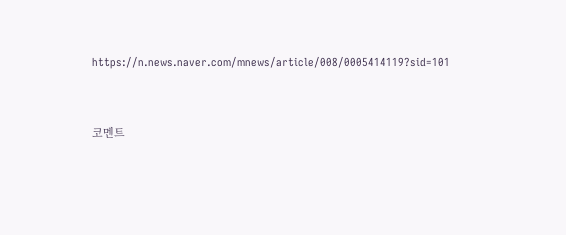https://n.news.naver.com/mnews/article/008/0005414119?sid=101


코멘트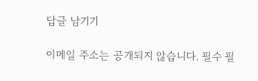답글 남기기

이메일 주소는 공개되지 않습니다. 필수 필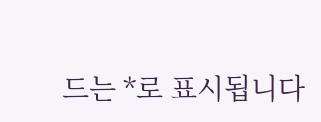드는 *로 표시됩니다